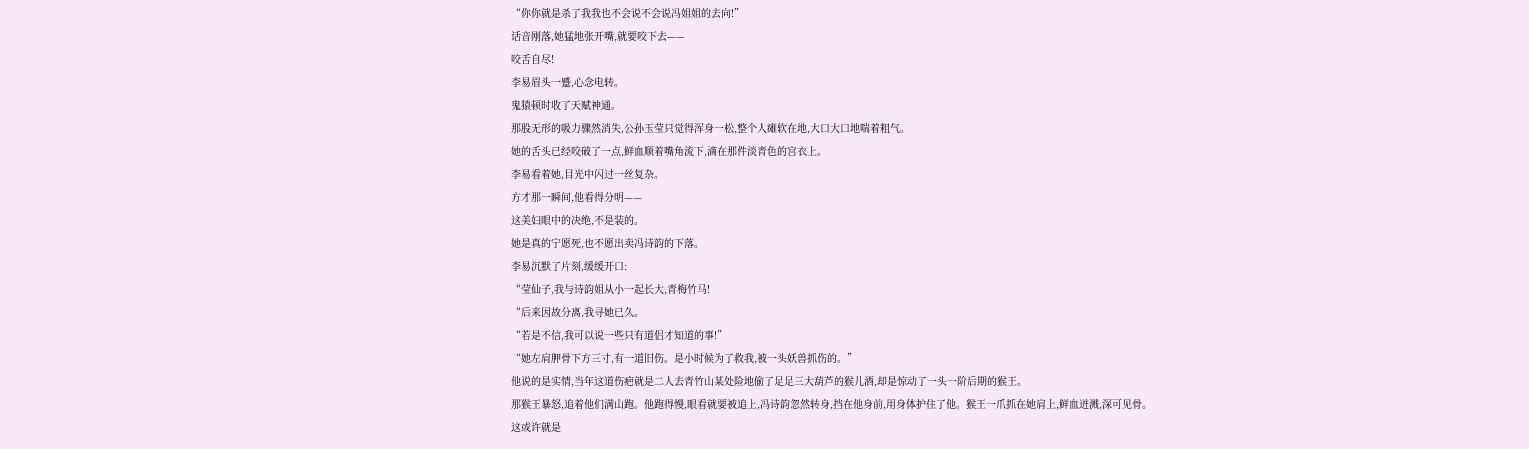“你你就是杀了我我也不会说不会说冯姐姐的去向!”
话音刚落,她猛地张开嘴,就要咬下去——
咬舌自尽!
李易眉头一蹙,心念电转。
鬼猿顿时收了天赋神通。
那股无形的吸力骤然消失,公孙玉莹只觉得浑身一松,整个人瘫软在地,大口大口地喘着粗气。
她的舌头已经咬破了一点,鲜血顺着嘴角流下,滴在那件淡青色的宫衣上。
李易看着她,目光中闪过一丝复杂。
方才那一瞬间,他看得分明——
这美妇眼中的决绝,不是装的。
她是真的宁愿死,也不愿出卖冯诗韵的下落。
李易沉默了片刻,缓缓开口:
“莹仙子,我与诗韵姐从小一起长大,青梅竹马!
“后来因故分离,我寻她已久。
“若是不信,我可以说一些只有道侣才知道的事!”
“她左肩胛骨下方三寸,有一道旧伤。是小时候为了救我,被一头妖兽抓伤的。”
他说的是实情,当年这道伤疤就是二人去青竹山某处险地偷了足足三大葫芦的猴儿酒,却是惊动了一头一阶后期的猴王。
那猴王暴怒,追着他们满山跑。他跑得慢,眼看就要被追上,冯诗韵忽然转身,挡在他身前,用身体护住了他。猴王一爪抓在她肩上,鲜血迸溅,深可见骨。
这或许就是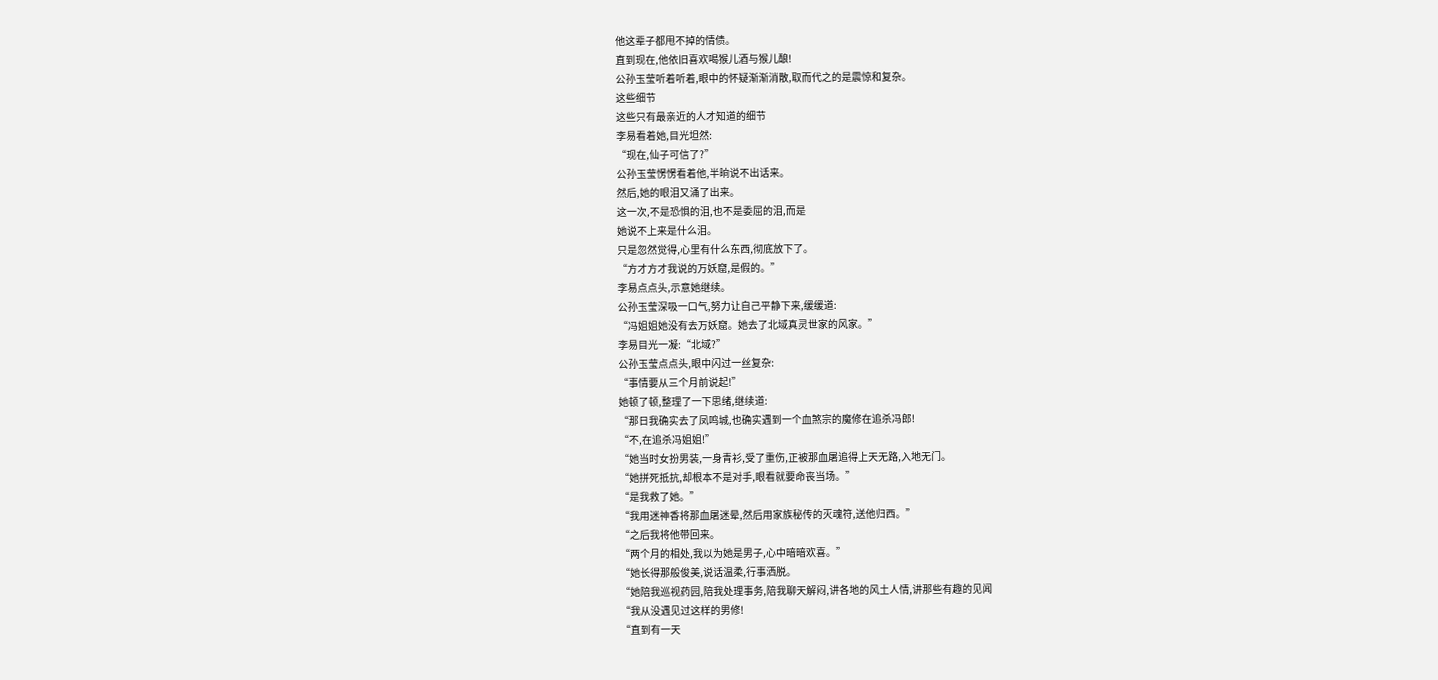他这辈子都甩不掉的情债。
直到现在,他依旧喜欢喝猴儿酒与猴儿酿!
公孙玉莹听着听着,眼中的怀疑渐渐消散,取而代之的是震惊和复杂。
这些细节
这些只有最亲近的人才知道的细节
李易看着她,目光坦然:
“现在,仙子可信了?”
公孙玉莹愣愣看着他,半晌说不出话来。
然后,她的眼泪又涌了出来。
这一次,不是恐惧的泪,也不是委屈的泪,而是
她说不上来是什么泪。
只是忽然觉得,心里有什么东西,彻底放下了。
“方才方才我说的万妖窟,是假的。”
李易点点头,示意她继续。
公孙玉莹深吸一口气,努力让自己平静下来,缓缓道:
“冯姐姐她没有去万妖窟。她去了北域真灵世家的风家。”
李易目光一凝:“北域?”
公孙玉莹点点头,眼中闪过一丝复杂:
“事情要从三个月前说起!”
她顿了顿,整理了一下思绪,继续道:
“那日我确实去了凤鸣城,也确实遇到一个血煞宗的魔修在追杀冯郎!
“不,在追杀冯姐姐!”
“她当时女扮男装,一身青衫,受了重伤,正被那血屠追得上天无路,入地无门。
“她拼死抵抗,却根本不是对手,眼看就要命丧当场。”
“是我救了她。”
“我用迷神香将那血屠迷晕,然后用家族秘传的灭魂符,送他归西。”
“之后我将他带回来。
“两个月的相处,我以为她是男子,心中暗暗欢喜。”
“她长得那般俊美,说话温柔,行事洒脱。
“她陪我巡视药园,陪我处理事务,陪我聊天解闷,讲各地的风土人情,讲那些有趣的见闻
“我从没遇见过这样的男修!
“直到有一天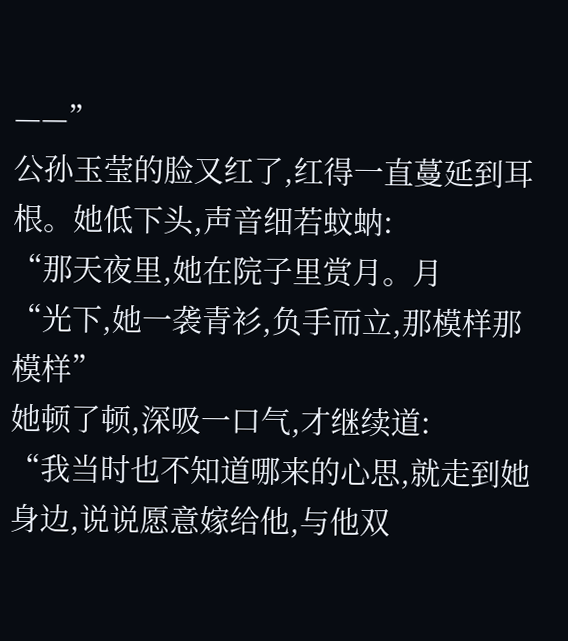——”
公孙玉莹的脸又红了,红得一直蔓延到耳根。她低下头,声音细若蚊蚋:
“那天夜里,她在院子里赏月。月
“光下,她一袭青衫,负手而立,那模样那模样”
她顿了顿,深吸一口气,才继续道:
“我当时也不知道哪来的心思,就走到她身边,说说愿意嫁给他,与他双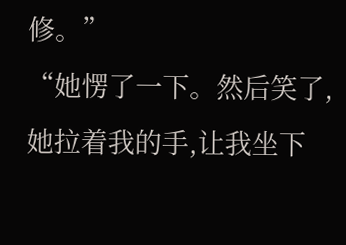修。”
“她愣了一下。然后笑了,她拉着我的手,让我坐下